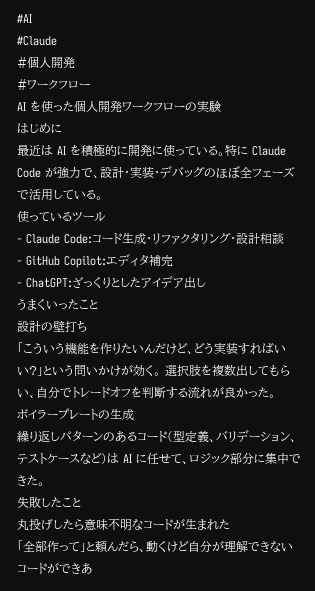#AI
#Claude
#個人開発
#ワークフロー
AI を使った個人開発ワークフローの実験
はじめに
最近は AI を積極的に開発に使っている。特に Claude Code が強力で、設計・実装・デバッグのほぼ全フェーズで活用している。
使っているツール
- Claude Code:コード生成・リファクタリング・設計相談
- GitHub Copilot:エディタ補完
- ChatGPT:ざっくりとしたアイデア出し
うまくいったこと
設計の壁打ち
「こういう機能を作りたいんだけど、どう実装すればいい?」という問いかけが効く。 選択肢を複数出してもらい、自分でトレードオフを判断する流れが良かった。
ボイラープレートの生成
繰り返しパターンのあるコード(型定義、バリデーション、テストケースなど)は AI に任せて、ロジック部分に集中できた。
失敗したこと
丸投げしたら意味不明なコードが生まれた
「全部作って」と頼んだら、動くけど自分が理解できないコードができあ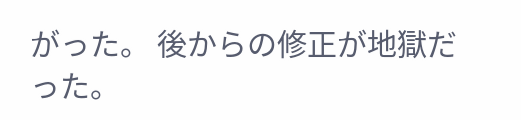がった。 後からの修正が地獄だった。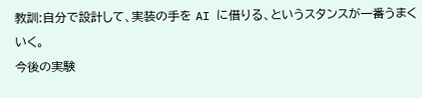教訓:自分で設計して、実装の手を AI に借りる、というスタンスが一番うまくいく。
今後の実験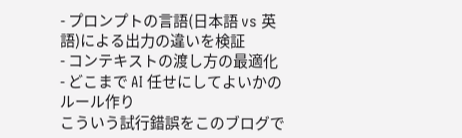- プロンプトの言語(日本語 vs 英語)による出力の違いを検証
- コンテキストの渡し方の最適化
- どこまで AI 任せにしてよいかのルール作り
こういう試行錯誤をこのブログで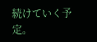続けていく予定。